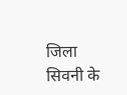जिला सिवनी के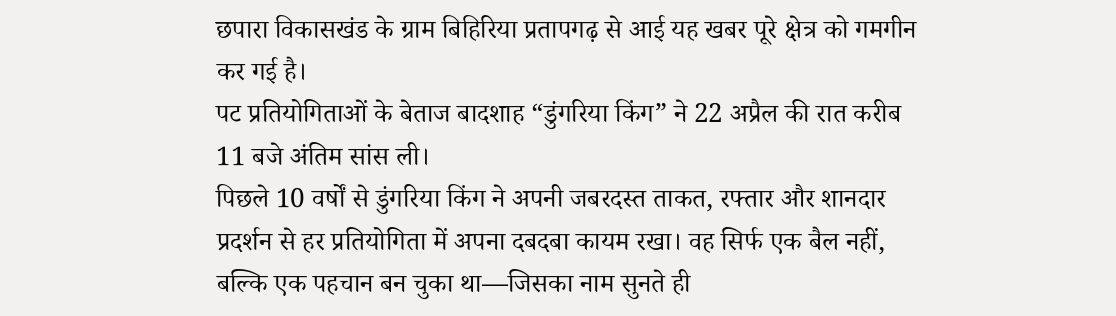छपारा विकासखंड के ग्राम बिहिरिया प्रतापगढ़ से आई यह खबर पूरे क्षेत्र को गमगीन कर गई है।
पट प्रतियोगिताओं के बेताज बादशाह “डुंगरिया किंग” ने 22 अप्रैल की रात करीब 11 बजे अंतिम सांस ली।
पिछले 10 वर्षों से डुंगरिया किंग ने अपनी जबरदस्त ताकत, रफ्तार और शानदार प्रदर्शन से हर प्रतियोगिता में अपना दबदबा कायम रखा। वह सिर्फ एक बैल नहीं, बल्कि एक पहचान बन चुका था—जिसका नाम सुनते ही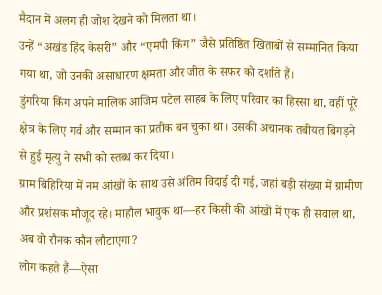मैदान में अलग ही जोश देखने को मिलता था।
उन्हें “अखंड हिंद केसरी” और “एमपी किंग” जैसे प्रतिष्ठित खिताबों से सम्मानित किया गया था, जो उनकी असाधारण क्षमता और जीत के सफर को दर्शाते हैं।
डुंगरिया किंग अपने मालिक आजिम पटेल साहब के लिए परिवार का हिस्सा था, वहीं पूरे क्षेत्र के लिए गर्व और सम्मान का प्रतीक बन चुका था। उसकी अचानक तबीयत बिगड़ने से हुई मृत्यु ने सभी को स्तब्ध कर दिया।
ग्राम बिहिरिया में नम आंखों के साथ उसे अंतिम विदाई दी गई, जहां बड़ी संख्या में ग्रामीण और प्रशंसक मौजूद रहे। माहौल भावुक था—हर किसी की आंखों में एक ही सवाल था, अब वो रौनक कौन लौटाएगा?
लोग कहते हैं—ऐसा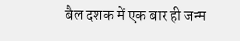बैल दशक में एक बार ही जन्म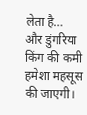लेता है…
और डुंगरिया किंग की कमी हमेशा महसूस की जाएगी।